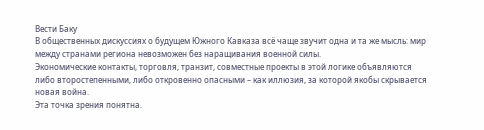Вести Баку
В общественных дискуссиях о будущем Южного Кавказа всё чаще звучит одна и та же мысль: мир между странами региона невозможен без наращивания военной силы.
Экономические контакты, торговля, транзит, совместные проекты в этой логике объявляются либо второстепенными, либо откровенно опасными – как иллюзия, за которой якобы скрывается новая война.
Эта точка зрения понятна.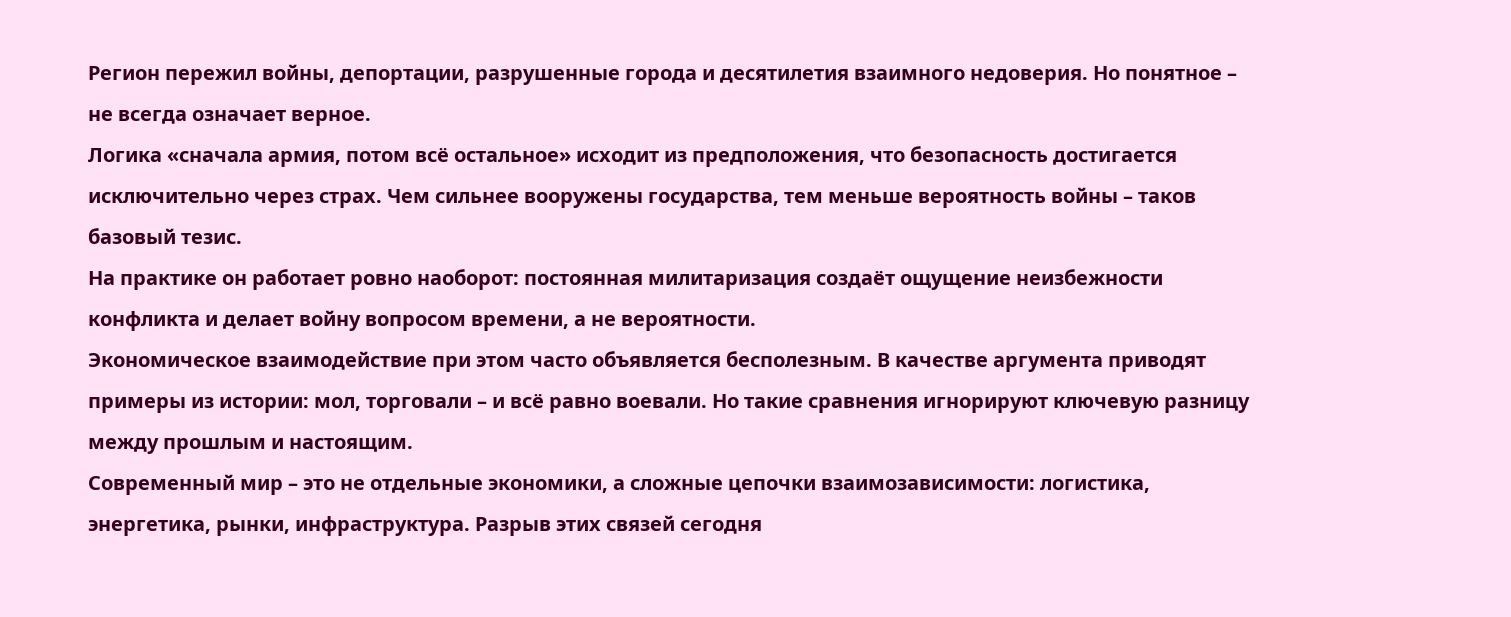Регион пережил войны, депортации, разрушенные города и десятилетия взаимного недоверия. Но понятное – не всегда означает верное.
Логика «сначала армия, потом всё остальное» исходит из предположения, что безопасность достигается исключительно через страх. Чем сильнее вооружены государства, тем меньше вероятность войны – таков базовый тезис.
На практике он работает ровно наоборот: постоянная милитаризация создаёт ощущение неизбежности конфликта и делает войну вопросом времени, а не вероятности.
Экономическое взаимодействие при этом часто объявляется бесполезным. В качестве аргумента приводят примеры из истории: мол, торговали – и всё равно воевали. Но такие сравнения игнорируют ключевую разницу между прошлым и настоящим.
Современный мир – это не отдельные экономики, а сложные цепочки взаимозависимости: логистика, энергетика, рынки, инфраструктура. Разрыв этих связей сегодня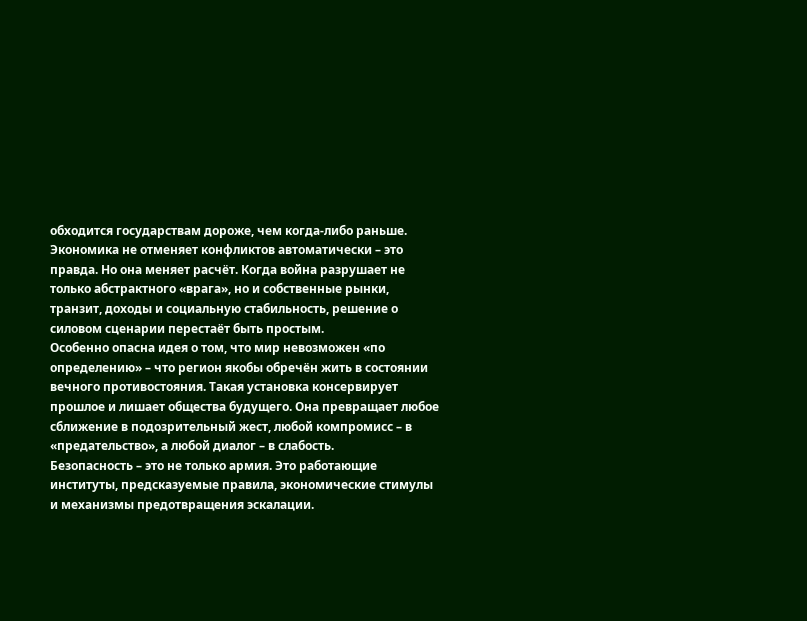обходится государствам дороже, чем когда-либо раньше.
Экономика не отменяет конфликтов автоматически – это правда. Но она меняет расчёт. Когда война разрушает не только абстрактного «врага», но и собственные рынки, транзит, доходы и социальную стабильность, решение о силовом сценарии перестаёт быть простым.
Особенно опасна идея о том, что мир невозможен «по определению» – что регион якобы обречён жить в состоянии вечного противостояния. Такая установка консервирует прошлое и лишает общества будущего. Она превращает любое сближение в подозрительный жест, любой компромисс – в «предательство», а любой диалог – в слабость.
Безопасность – это не только армия. Это работающие институты, предсказуемые правила, экономические стимулы и механизмы предотвращения эскалации.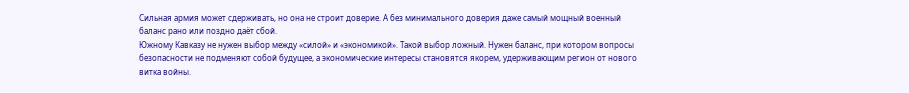Сильная армия может сдерживать, но она не строит доверие. А без минимального доверия даже самый мощный военный баланс рано или поздно даёт сбой.
Южному Кавказу не нужен выбор между «силой» и «экономикой». Такой выбор ложный. Нужен баланс, при котором вопросы безопасности не подменяют собой будущее, а экономические интересы становятся якорем, удерживающим регион от нового витка войны.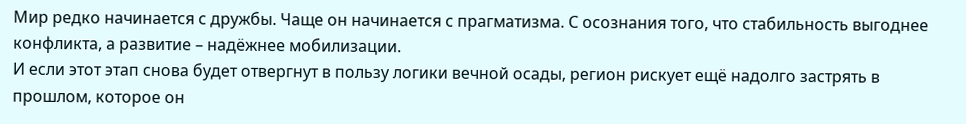Мир редко начинается с дружбы. Чаще он начинается с прагматизма. С осознания того, что стабильность выгоднее конфликта, а развитие – надёжнее мобилизации.
И если этот этап снова будет отвергнут в пользу логики вечной осады, регион рискует ещё надолго застрять в прошлом, которое он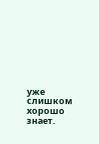уже слишком хорошо знает.